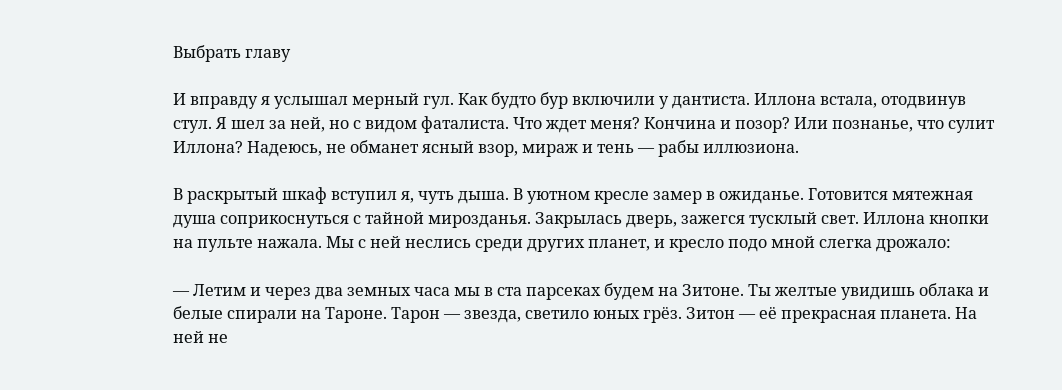Выбрать главу

И вправду я услышал мерный гул. Как будто бур включили у дантиста. Иллона встала, отодвинув стул. Я шел за ней, но с видом фаталиста. Что ждет меня? Кончина и позор? Или познанье, что сулит Иллона? Надеюсь, не обманет ясный взор, мираж и тень — рабы иллюзиона.

В раскрытый шкаф вступил я, чуть дыша. В уютном кресле замер в ожиданье. Готовится мятежная душа соприкоснуться с тайной мирозданья. Закрылась дверь, зажегся тусклый свет. Иллона кнопки на пульте нажала. Мы с ней неслись среди других планет, и кресло подо мной слегка дрожало:

— Летим и через два земных часа мы в ста парсеках будем на Зитоне. Ты желтые увидишь облака и белые спирали на Тароне. Тарон — звезда, светило юных грёз. Зитон — её прекрасная планета. На ней не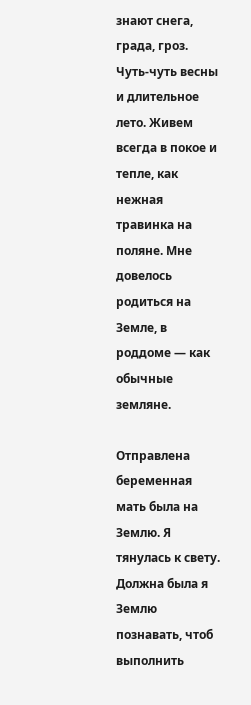знают снега, града, гроз. Чуть-чуть весны и длительное лето. Живем всегда в покое и тепле, как нежная травинка на поляне. Мне довелось родиться на Земле, в роддоме — как обычные земляне.

Отправлена беременная мать была на Землю. Я тянулась к свету. Должна была я Землю познавать, чтоб выполнить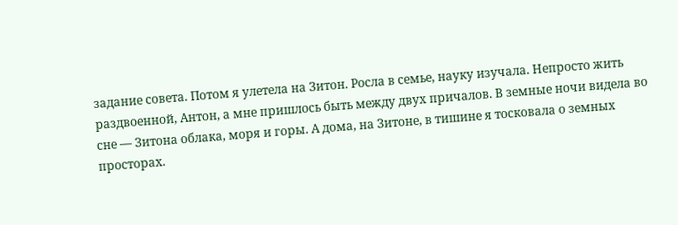задание совета. Потом я улетела на Зитон. Росла в семье, науку изучала. Непросто жить раздвоенной, Антон, а мне пришлось быть между двух причалов. В земные ночи видела во сне — Зитона облака, моря и горы. А дома, на Зитоне, в тишине я тосковала о земных просторах.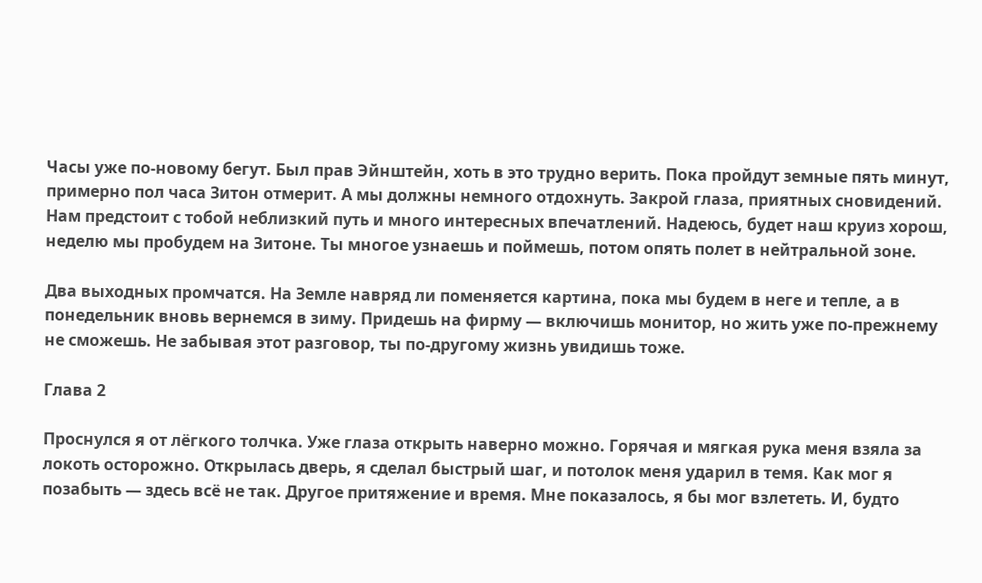Часы уже по-новому бегут. Был прав Эйнштейн, хоть в это трудно верить. Пока пройдут земные пять минут, примерно пол часа Зитон отмерит. А мы должны немного отдохнуть. Закрой глаза, приятных сновидений. Нам предстоит с тобой неблизкий путь и много интересных впечатлений. Надеюсь, будет наш круиз хорош, неделю мы пробудем на Зитоне. Ты многое узнаешь и поймешь, потом опять полет в нейтральной зоне.

Два выходных промчатся. На Земле навряд ли поменяется картина, пока мы будем в неге и тепле, а в понедельник вновь вернемся в зиму. Придешь на фирму — включишь монитор, но жить уже по-прежнему не сможешь. Не забывая этот разговор, ты по-другому жизнь увидишь тоже.

Глава 2

Проснулся я от лёгкого толчка. Уже глаза открыть наверно можно. Горячая и мягкая рука меня взяла за локоть осторожно. Открылась дверь, я сделал быстрый шаг, и потолок меня ударил в темя. Как мог я позабыть — здесь всё не так. Другое притяжение и время. Мне показалось, я бы мог взлететь. И, будто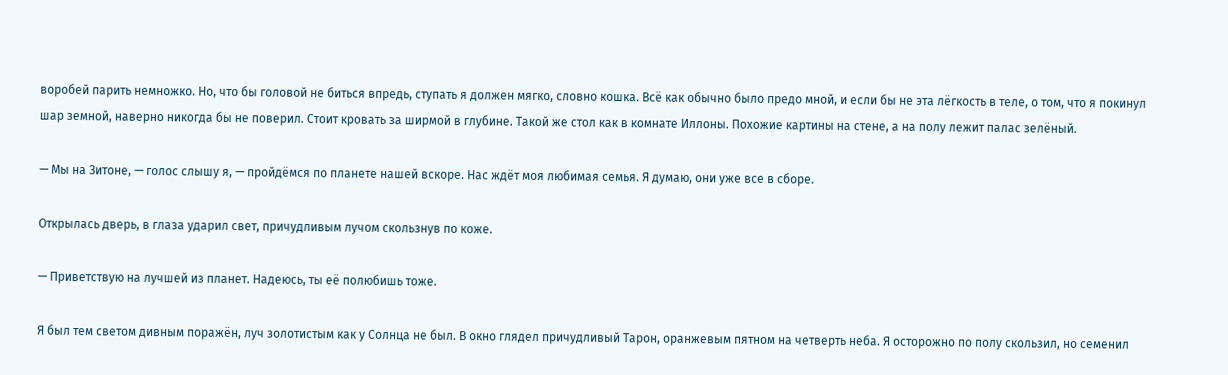воробей парить немножко. Но, что бы головой не биться впредь, ступать я должен мягко, словно кошка. Всё как обычно было предо мной, и если бы не эта лёгкость в теле, о том, что я покинул шар земной, наверно никогда бы не поверил. Стоит кровать за ширмой в глубине. Такой же стол как в комнате Иллоны. Похожие картины на стене, а на полу лежит палас зелёный.

— Мы на Зитоне, — голос слышу я, — пройдёмся по планете нашей вскоре. Нас ждёт моя любимая семья. Я думаю, они уже все в сборе.

Открылась дверь, в глаза ударил свет, причудливым лучом скользнув по коже.

— Приветствую на лучшей из планет. Надеюсь, ты её полюбишь тоже.

Я был тем светом дивным поражён, луч золотистым как у Солнца не был. В окно глядел причудливый Тарон, оранжевым пятном на четверть неба. Я осторожно по полу скользил, но семенил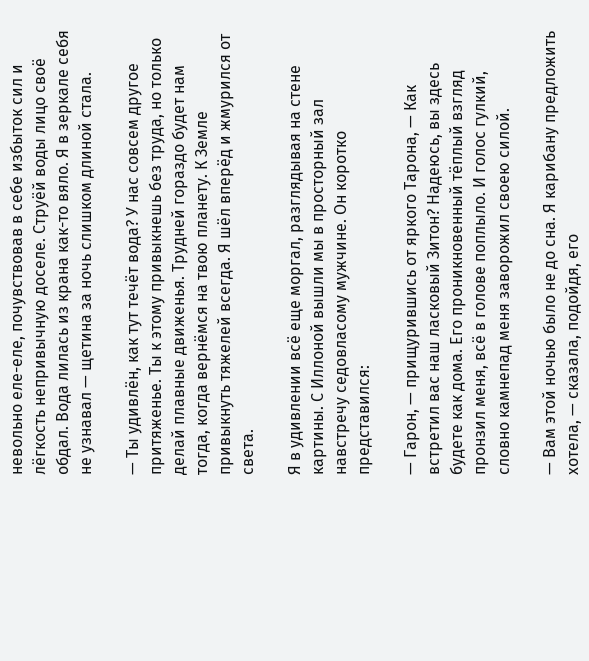невольно еле-еле, почувствовав в себе избыток сил и лёгкость непривычную доселе. Струёй воды лицо своё обдал. Вода лилась из крана как-то вяло. Я в зеркале себя не узнавал — щетина за ночь слишком длиной стала.

— Ты удивлён, как тут течёт вода? У нас совсем другое притяженье. Ты к этому привыкнешь без труда, но только делай плавные движенья. Трудней гораздо будет нам тогда, когда вернёмся на твою планету. К Земле привыкнуть тяжелей всегда. Я шёл вперёд и жмурился от света.

Я в удивлении всё еще моргал, разглядывая на стене картины. С Иллоной вышли мы в просторный зал навстречу седовласому мужчине. Он коротко представился:

— Гарон, — прищурившись от яркого Тарона, — Как встретил вас наш ласковый Зитон? Надеюсь, вы здесь будете как дома. Его проникновенный тёплый взгляд пронзил меня, всё в голове поплыло. И голос гулкий, словно камнепад меня заворожил своею силой.

— Вам этой ночью было не до сна. Я карибану предложить хотела, — сказала, подойдя, его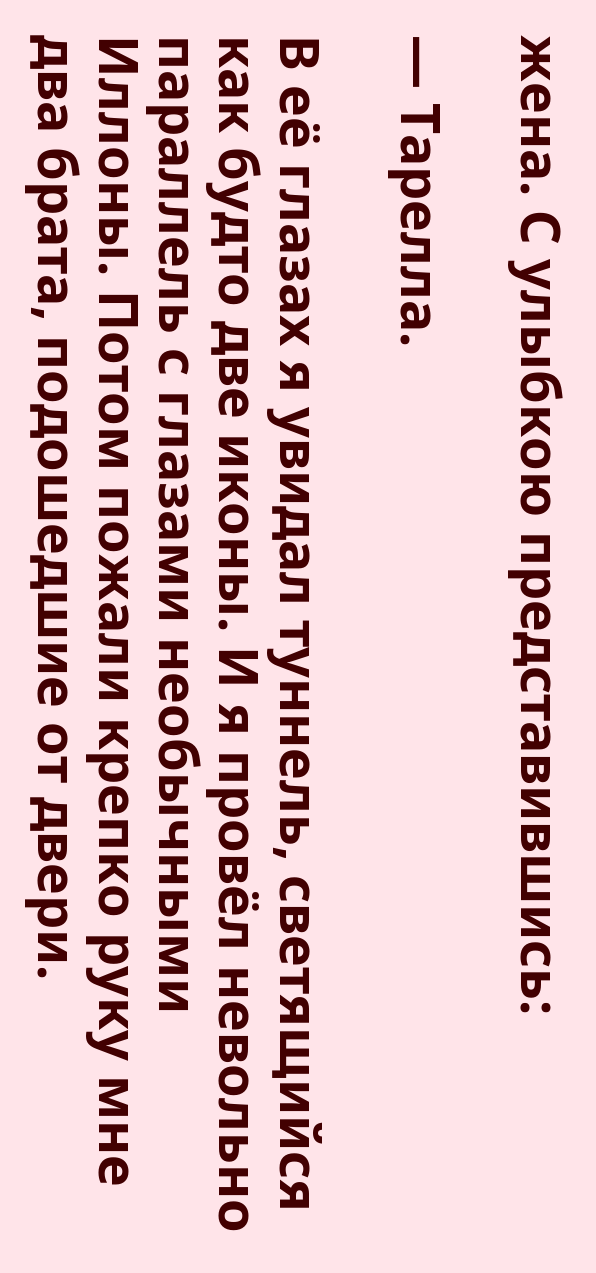жена. С улыбкою представившись:

— Тарелла.

В её глазах я увидал туннель, светящийся как будто две иконы. И я провёл невольно параллель с глазами необычными Иллоны. Потом пожали крепко руку мне два брата, подошедшие от двери.